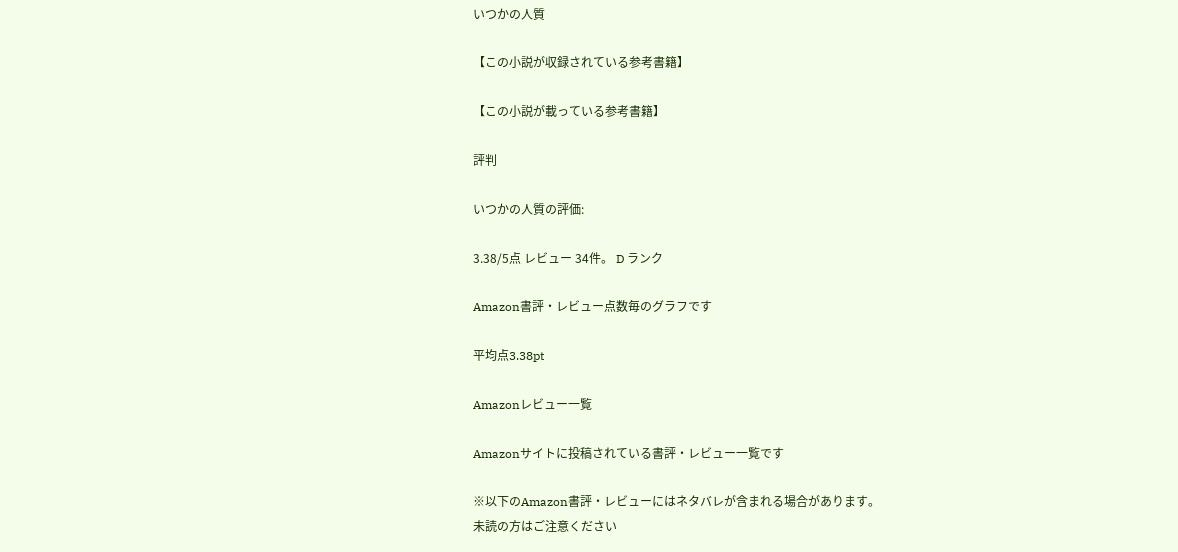いつかの人質

【この小説が収録されている参考書籍】

【この小説が載っている参考書籍】

評判

いつかの人質の評価:

3.38/5点 レビュー 34件。 D ランク

Amazon書評・レビュー点数毎のグラフです

平均点3.38pt

Amazonレビュー一覧

Amazonサイトに投稿されている書評・レビュー一覧です

※以下のAmazon書評・レビューにはネタバレが含まれる場合があります。
未読の方はご注意ください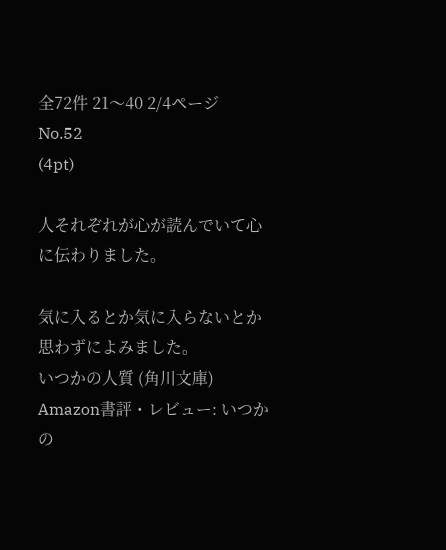全72件 21〜40 2/4ページ
No.52
(4pt)

人それぞれが心が読んでいて心に伝わりました。

気に入るとか気に入らないとか思わずによみました。
いつかの人質 (角川文庫) Amazon書評・レビュー: いつかの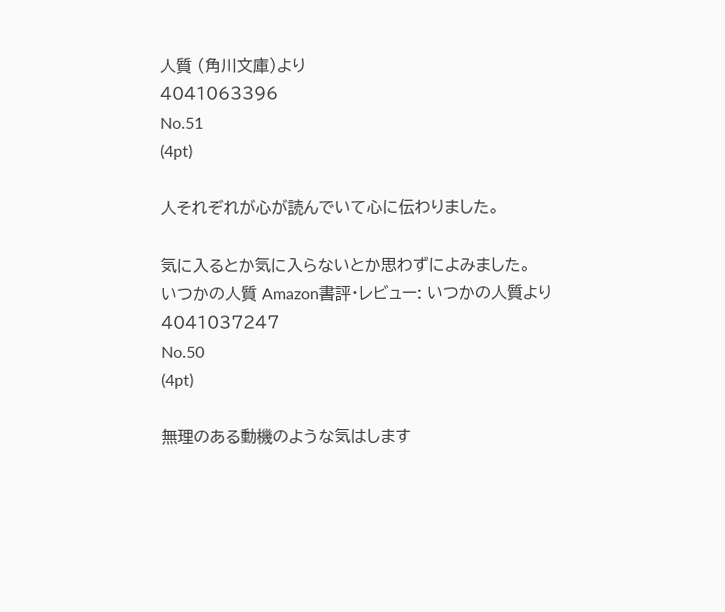人質 (角川文庫)より
4041063396
No.51
(4pt)

人それぞれが心が読んでいて心に伝わりました。

気に入るとか気に入らないとか思わずによみました。
いつかの人質 Amazon書評・レビュー: いつかの人質より
4041037247
No.50
(4pt)

無理のある動機のような気はします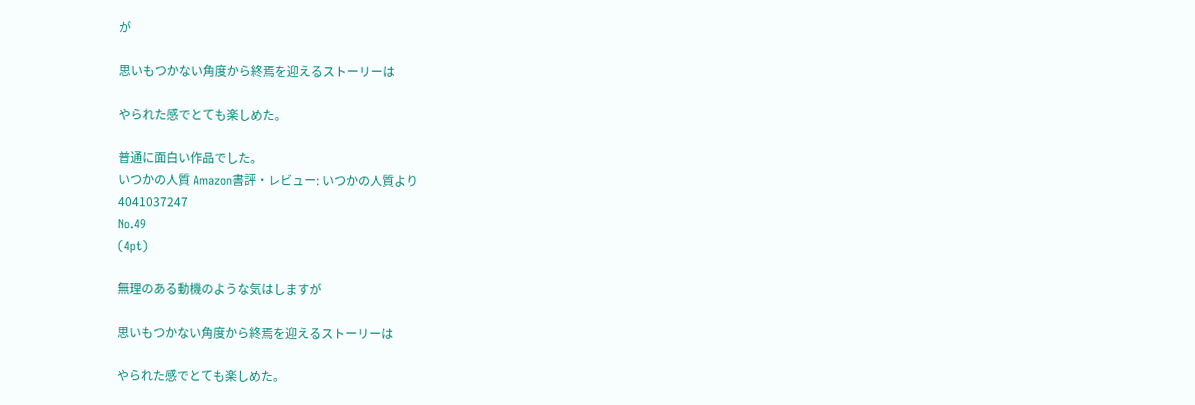が

思いもつかない角度から終焉を迎えるストーリーは

やられた感でとても楽しめた。

普通に面白い作品でした。
いつかの人質 Amazon書評・レビュー: いつかの人質より
4041037247
No.49
(4pt)

無理のある動機のような気はしますが

思いもつかない角度から終焉を迎えるストーリーは

やられた感でとても楽しめた。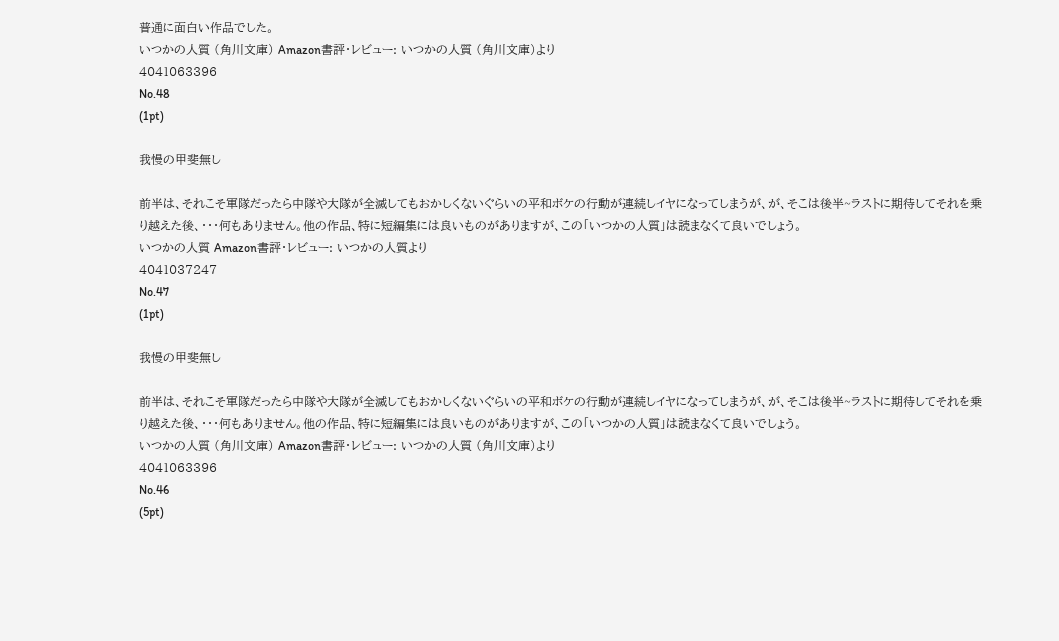普通に面白い作品でした。
いつかの人質 (角川文庫) Amazon書評・レビュー: いつかの人質 (角川文庫)より
4041063396
No.48
(1pt)

我慢の甲斐無し

前半は、それこそ軍隊だったら中隊や大隊が全滅してもおかしくないぐらいの平和ボケの行動が連続しイヤになってしまうが、が、そこは後半~ラストに期待してそれを乗り越えた後、・・・何もありません。他の作品、特に短編集には良いものがありますが、この「いつかの人質」は読まなくて良いでしょう。
いつかの人質 Amazon書評・レビュー: いつかの人質より
4041037247
No.47
(1pt)

我慢の甲斐無し

前半は、それこそ軍隊だったら中隊や大隊が全滅してもおかしくないぐらいの平和ボケの行動が連続しイヤになってしまうが、が、そこは後半~ラストに期待してそれを乗り越えた後、・・・何もありません。他の作品、特に短編集には良いものがありますが、この「いつかの人質」は読まなくて良いでしょう。
いつかの人質 (角川文庫) Amazon書評・レビュー: いつかの人質 (角川文庫)より
4041063396
No.46
(5pt)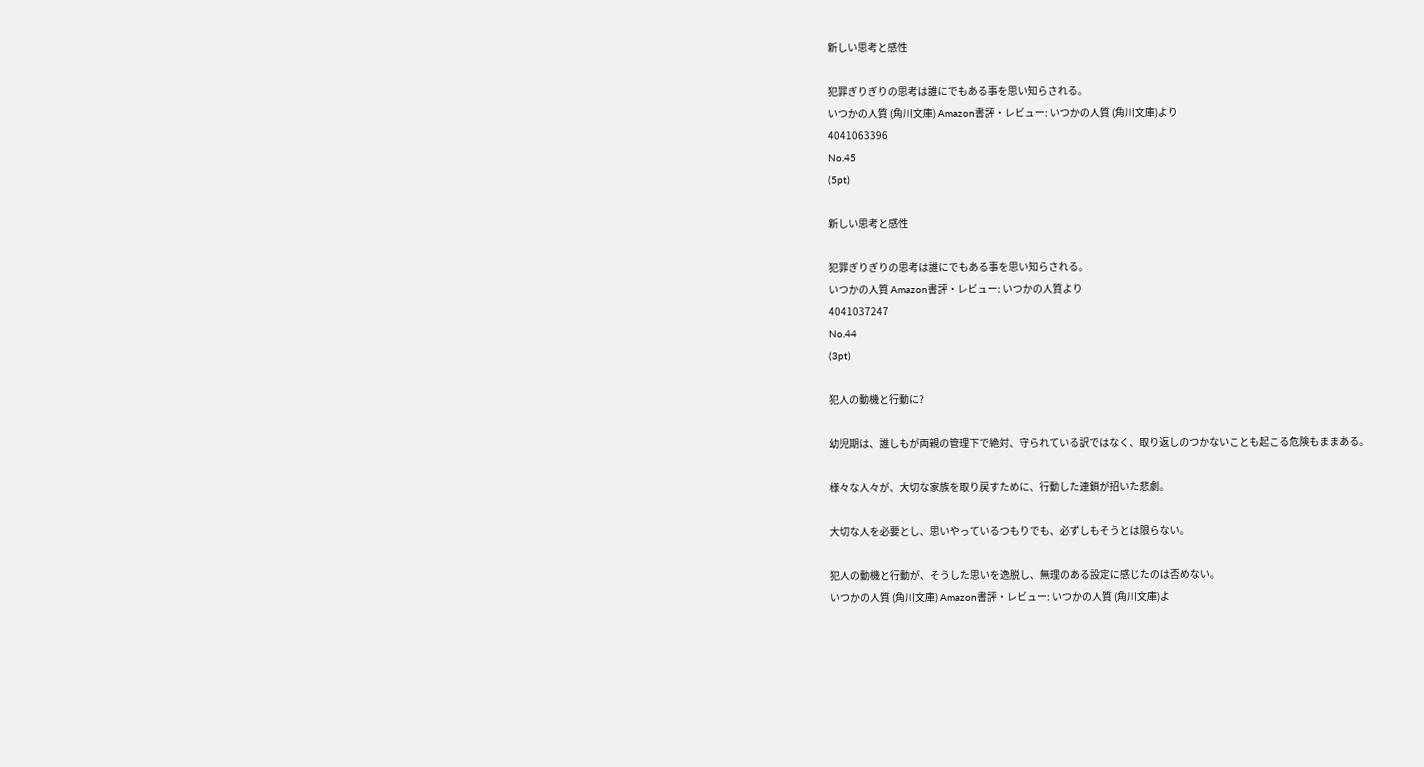新しい思考と感性

犯罪ぎりぎりの思考は誰にでもある事を思い知らされる。
いつかの人質 (角川文庫) Amazon書評・レビュー: いつかの人質 (角川文庫)より
4041063396
No.45
(5pt)

新しい思考と感性

犯罪ぎりぎりの思考は誰にでもある事を思い知らされる。
いつかの人質 Amazon書評・レビュー: いつかの人質より
4041037247
No.44
(3pt)

犯人の動機と行動に?

幼児期は、誰しもが両親の管理下で絶対、守られている訳ではなく、取り返しのつかないことも起こる危険もままある。

様々な人々が、大切な家族を取り戻すために、行動した連鎖が招いた悲劇。

大切な人を必要とし、思いやっているつもりでも、必ずしもそうとは限らない。

犯人の動機と行動が、そうした思いを逸脱し、無理のある設定に感じたのは否めない。
いつかの人質 (角川文庫) Amazon書評・レビュー: いつかの人質 (角川文庫)よ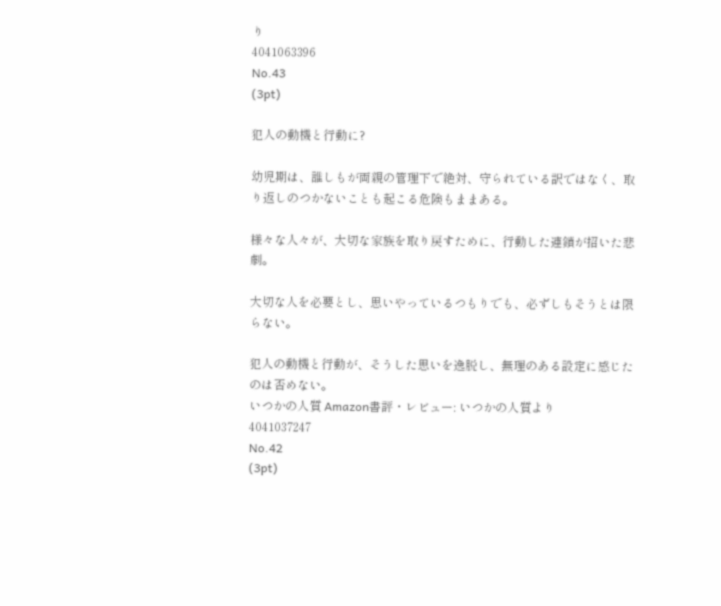り
4041063396
No.43
(3pt)

犯人の動機と行動に?

幼児期は、誰しもが両親の管理下で絶対、守られている訳ではなく、取り返しのつかないことも起こる危険もままある。

様々な人々が、大切な家族を取り戻すために、行動した連鎖が招いた悲劇。

大切な人を必要とし、思いやっているつもりでも、必ずしもそうとは限らない。

犯人の動機と行動が、そうした思いを逸脱し、無理のある設定に感じたのは否めない。
いつかの人質 Amazon書評・レビュー: いつかの人質より
4041037247
No.42
(3pt)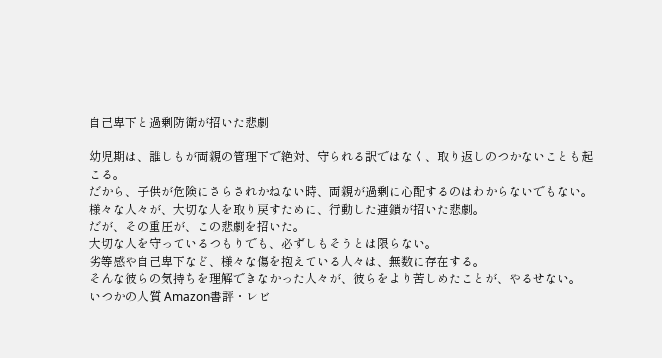自己卑下と過剰防衛が招いた悲劇

幼児期は、誰しもが両親の管理下で絶対、守られる訳ではなく、取り返しのつかないことも起こる。
だから、子供が危険にさらされかねない時、両親が過剰に心配するのはわからないでもない。
様々な人々が、大切な人を取り戻すために、行動した連鎖が招いた悲劇。
だが、その重圧が、この悲劇を招いた。
大切な人を守っているつもりでも、必ずしもそうとは限らない。
劣等感や自己卑下など、様々な傷を抱えている人々は、無数に存在する。
そんな彼らの気持ちを理解できなかった人々が、彼らをより苦しめたことが、やるせない。
いつかの人質 Amazon書評・レビ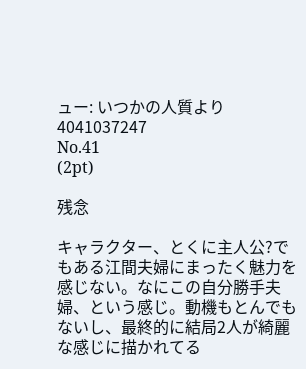ュー: いつかの人質より
4041037247
No.41
(2pt)

残念

キャラクター、とくに主人公?でもある江間夫婦にまったく魅力を感じない。なにこの自分勝手夫婦、という感じ。動機もとんでもないし、最終的に結局2人が綺麗な感じに描かれてる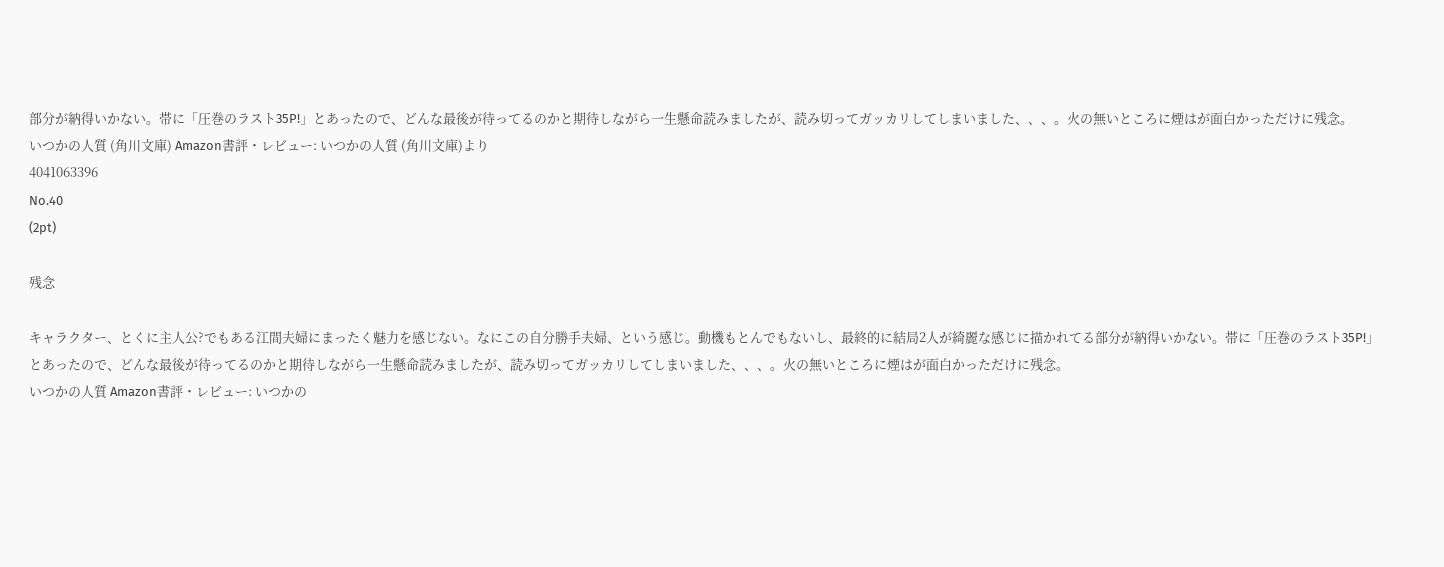部分が納得いかない。帯に「圧巻のラスト35P!」とあったので、どんな最後が待ってるのかと期待しながら一生懸命読みましたが、読み切ってガッカリしてしまいました、、、。火の無いところに煙はが面白かっただけに残念。
いつかの人質 (角川文庫) Amazon書評・レビュー: いつかの人質 (角川文庫)より
4041063396
No.40
(2pt)

残念

キャラクター、とくに主人公?でもある江間夫婦にまったく魅力を感じない。なにこの自分勝手夫婦、という感じ。動機もとんでもないし、最終的に結局2人が綺麗な感じに描かれてる部分が納得いかない。帯に「圧巻のラスト35P!」とあったので、どんな最後が待ってるのかと期待しながら一生懸命読みましたが、読み切ってガッカリしてしまいました、、、。火の無いところに煙はが面白かっただけに残念。
いつかの人質 Amazon書評・レビュー: いつかの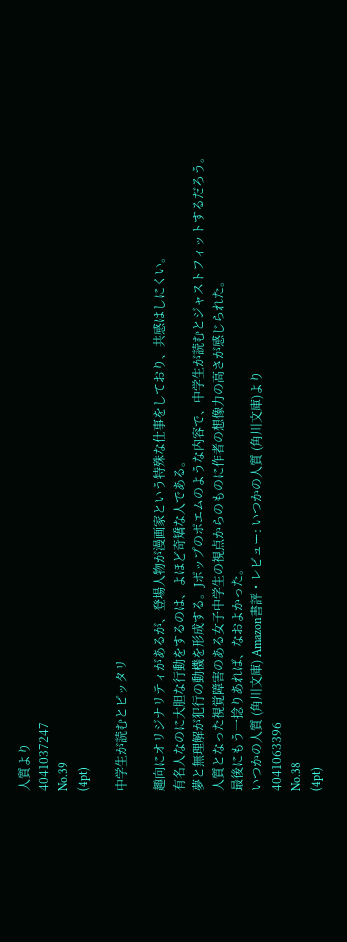人質より
4041037247
No.39
(4pt)

中学生が読むとピッタリ

趣向にオリジナリティがあるが、登場人物が漫画家という特殊な仕事をしており、共感はしにくい。
有名人なのに大胆な行動をするのは、よほど奇矯な人である。
夢と無理解が犯行の動機を形成する。Jポップのポエムのような内容で、中学生が読むとジャストフィットするだろう。
人質となった視覚障害のある女子中学生の視点からのものに作者の想像力の高さが感じられた。
最後にもう一捻りあれば、なおよかった。
いつかの人質 (角川文庫) Amazon書評・レビュー: いつかの人質 (角川文庫)より
4041063396
No.38
(4pt)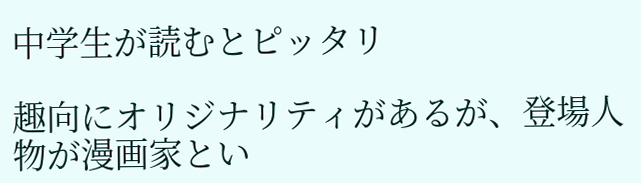中学生が読むとピッタリ

趣向にオリジナリティがあるが、登場人物が漫画家とい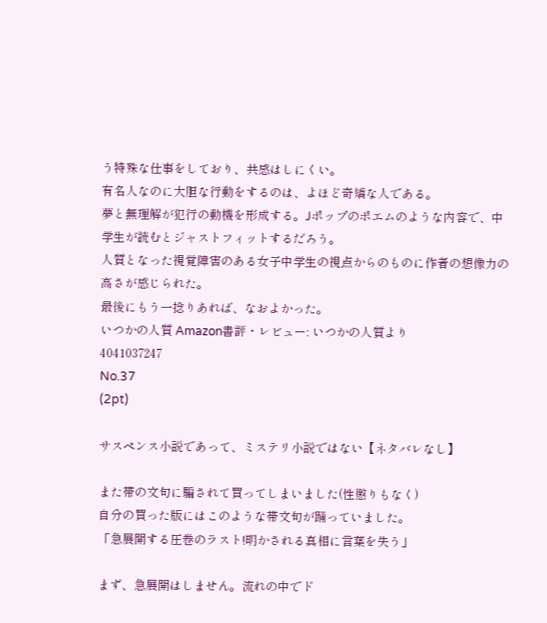う特殊な仕事をしており、共感はしにくい。
有名人なのに大胆な行動をするのは、よほど奇矯な人である。
夢と無理解が犯行の動機を形成する。Jポップのポエムのような内容で、中学生が読むとジャストフィットするだろう。
人質となった視覚障害のある女子中学生の視点からのものに作者の想像力の高さが感じられた。
最後にもう一捻りあれば、なおよかった。
いつかの人質 Amazon書評・レビュー: いつかの人質より
4041037247
No.37
(2pt)

サスペンス小説であって、ミステリ小説ではない【ネタバレなし】

また帯の文句に騙されて買ってしまいました(性懲りもなく)
自分の買った版にはこのような帯文句が踊っていました。
「急展開する圧巻のラスト!明かされる真相に言葉を失う」

まず、急展開はしません。流れの中でド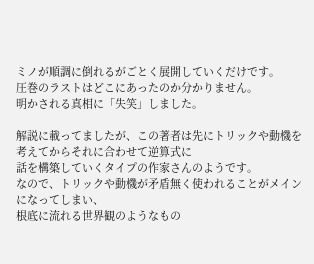ミノが順調に倒れるがごとく展開していくだけです。
圧巻のラストはどこにあったのか分かりません。
明かされる真相に「失笑」しました。

解説に載ってましたが、この著者は先にトリックや動機を考えてからそれに合わせて逆算式に
話を構築していくタイプの作家さんのようです。
なので、トリックや動機が矛盾無く使われることがメインになってしまい、
根底に流れる世界観のようなもの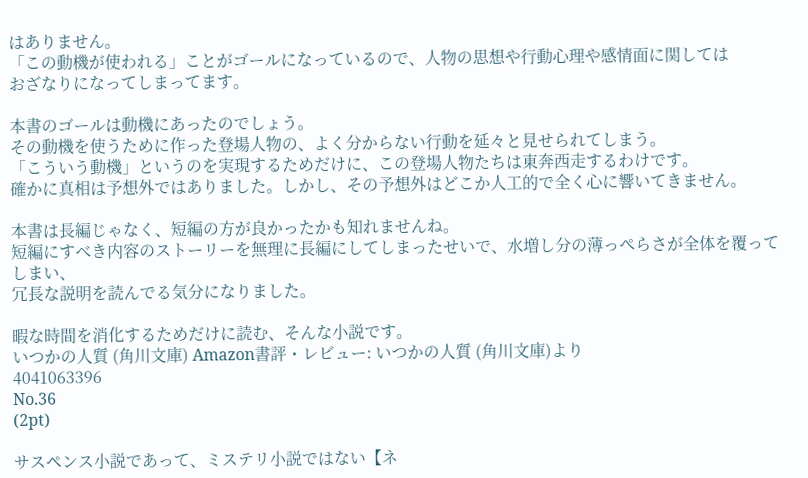はありません。
「この動機が使われる」ことがゴールになっているので、人物の思想や行動心理や感情面に関しては
おざなりになってしまってます。

本書のゴールは動機にあったのでしょう。
その動機を使うために作った登場人物の、よく分からない行動を延々と見せられてしまう。
「こういう動機」というのを実現するためだけに、この登場人物たちは東奔西走するわけです。
確かに真相は予想外ではありました。しかし、その予想外はどこか人工的で全く心に響いてきません。

本書は長編じゃなく、短編の方が良かったかも知れませんね。
短編にすべき内容のストーリーを無理に長編にしてしまったせいで、水増し分の薄っぺらさが全体を覆ってしまい、
冗長な説明を読んでる気分になりました。

暇な時間を消化するためだけに読む、そんな小説です。
いつかの人質 (角川文庫) Amazon書評・レビュー: いつかの人質 (角川文庫)より
4041063396
No.36
(2pt)

サスペンス小説であって、ミステリ小説ではない【ネ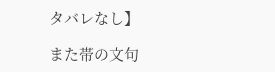タバレなし】

また帯の文句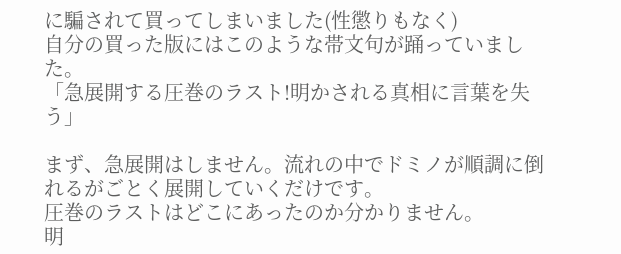に騙されて買ってしまいました(性懲りもなく)
自分の買った版にはこのような帯文句が踊っていました。
「急展開する圧巻のラスト!明かされる真相に言葉を失う」

まず、急展開はしません。流れの中でドミノが順調に倒れるがごとく展開していくだけです。
圧巻のラストはどこにあったのか分かりません。
明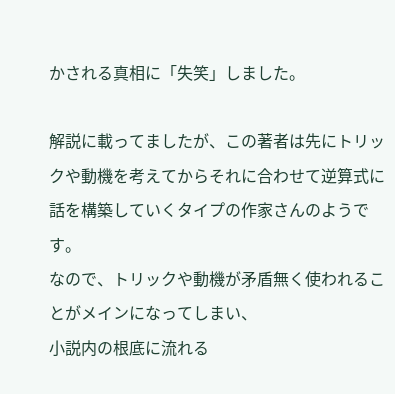かされる真相に「失笑」しました。

解説に載ってましたが、この著者は先にトリックや動機を考えてからそれに合わせて逆算式に
話を構築していくタイプの作家さんのようです。
なので、トリックや動機が矛盾無く使われることがメインになってしまい、
小説内の根底に流れる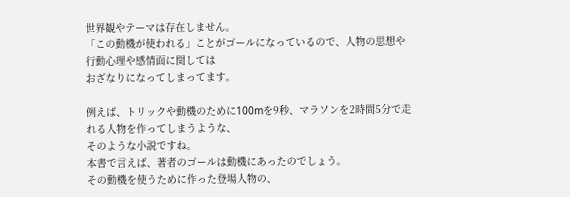世界観やテーマは存在しません。
「この動機が使われる」ことがゴールになっているので、人物の思想や行動心理や感情面に関しては
おざなりになってしまってます。

例えば、トリックや動機のために100mを9秒、マラソンを2時間5分で走れる人物を作ってしまうような、
そのような小説ですね。
本書で言えば、著者のゴールは動機にあったのでしょう。
その動機を使うために作った登場人物の、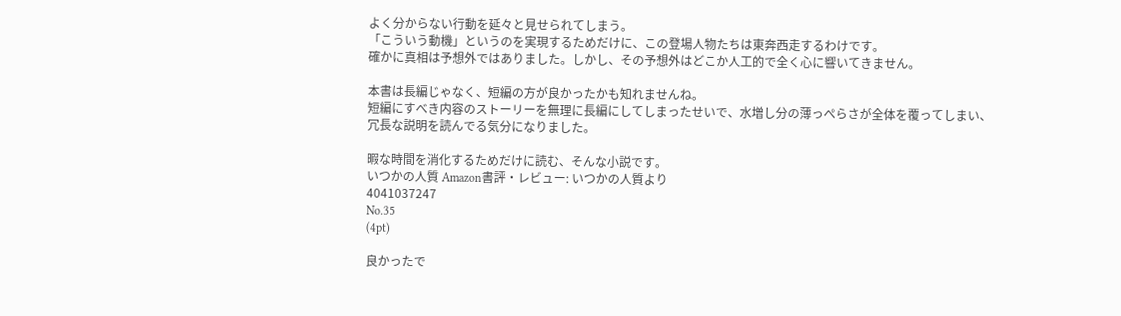よく分からない行動を延々と見せられてしまう。
「こういう動機」というのを実現するためだけに、この登場人物たちは東奔西走するわけです。
確かに真相は予想外ではありました。しかし、その予想外はどこか人工的で全く心に響いてきません。

本書は長編じゃなく、短編の方が良かったかも知れませんね。
短編にすべき内容のストーリーを無理に長編にしてしまったせいで、水増し分の薄っぺらさが全体を覆ってしまい、
冗長な説明を読んでる気分になりました。

暇な時間を消化するためだけに読む、そんな小説です。
いつかの人質 Amazon書評・レビュー: いつかの人質より
4041037247
No.35
(4pt)

良かったで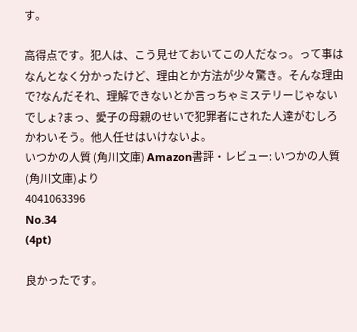す。

高得点です。犯人は、こう見せておいてこの人だなっ。って事はなんとなく分かったけど、理由とか方法が少々驚き。そんな理由で?なんだそれ、理解できないとか言っちゃミステリーじゃないでしょ?まっ、愛子の母親のせいで犯罪者にされた人達がむしろかわいそう。他人任せはいけないよ。
いつかの人質 (角川文庫) Amazon書評・レビュー: いつかの人質 (角川文庫)より
4041063396
No.34
(4pt)

良かったです。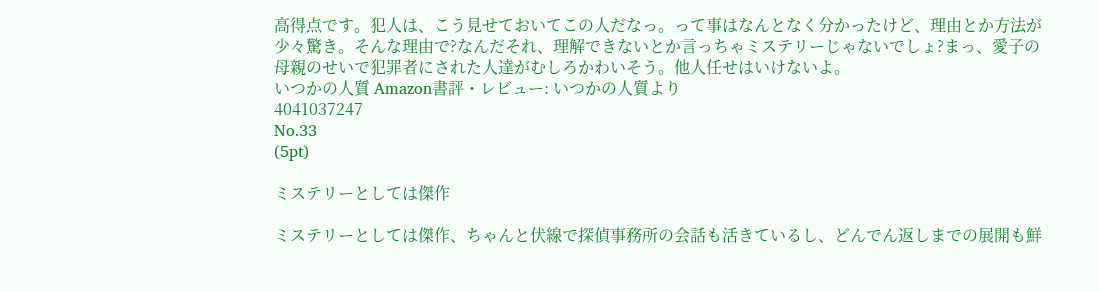高得点です。犯人は、こう見せておいてこの人だなっ。って事はなんとなく分かったけど、理由とか方法が少々驚き。そんな理由で?なんだそれ、理解できないとか言っちゃミステリーじゃないでしょ?まっ、愛子の母親のせいで犯罪者にされた人達がむしろかわいそう。他人任せはいけないよ。
いつかの人質 Amazon書評・レビュー: いつかの人質より
4041037247
No.33
(5pt)

ミステリーとしては傑作

ミステリーとしては傑作、ちゃんと伏線で探偵事務所の会話も活きているし、どんでん返しまでの展開も鮮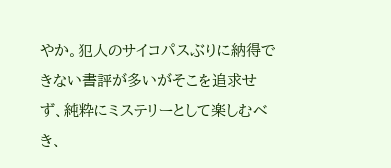やか。犯人のサイコパスぶりに納得できない書評が多いがそこを追求せず、純粋にミステリーとして楽しむべき、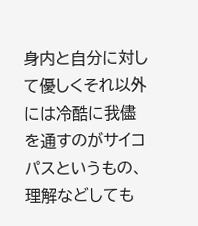身内と自分に対して優しくそれ以外には冷酷に我儘を通すのがサイコパスというもの、理解などしても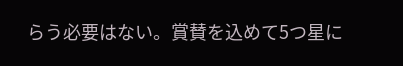らう必要はない。賞賛を込めて5つ星に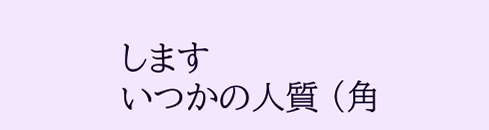します
いつかの人質 (角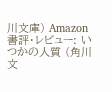川文庫) Amazon書評・レビュー: いつかの人質 (角川文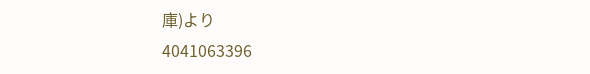庫)より
4041063396